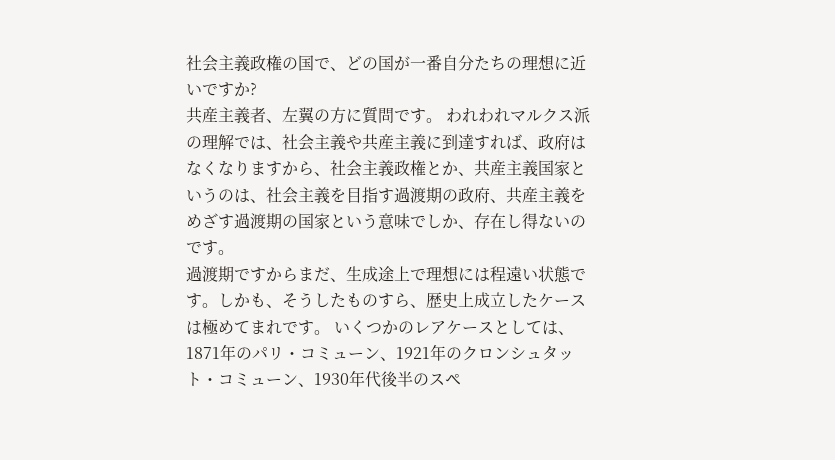社会主義政権の国で、どの国が一番自分たちの理想に近いですか?
共産主義者、左翼の方に質問です。 われわれマルクス派の理解では、社会主義や共産主義に到達すれば、政府はなくなりますから、社会主義政権とか、共産主義国家というのは、社会主義を目指す過渡期の政府、共産主義をめざす過渡期の国家という意味でしか、存在し得ないのです。
過渡期ですからまだ、生成途上で理想には程遠い状態です。しかも、そうしたものすら、歴史上成立したケースは極めてまれです。 いくつかのレアケースとしては、1871年のパリ・コミューン、1921年のクロンシュタット・コミューン、1930年代後半のスペ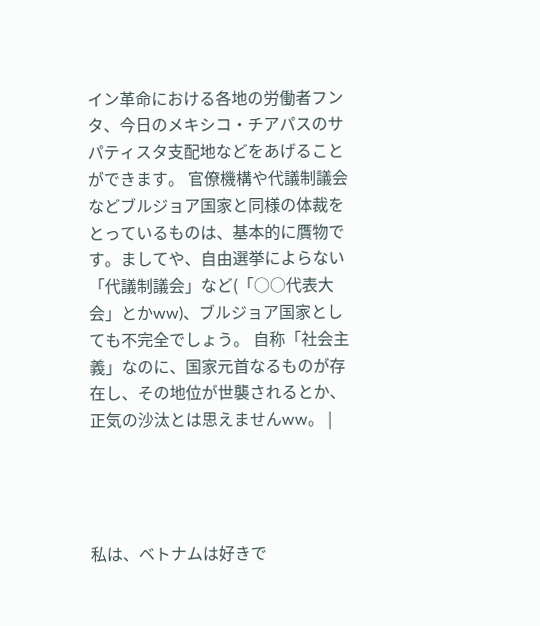イン革命における各地の労働者フンタ、今日のメキシコ・チアパスのサパティスタ支配地などをあげることができます。 官僚機構や代議制議会などブルジョア国家と同様の体裁をとっているものは、基本的に贋物です。ましてや、自由選挙によらない「代議制議会」など(「○○代表大会」とかww)、ブルジョア国家としても不完全でしょう。 自称「社会主義」なのに、国家元首なるものが存在し、その地位が世襲されるとか、正気の沙汰とは思えませんww。 |




私は、ベトナムは好きで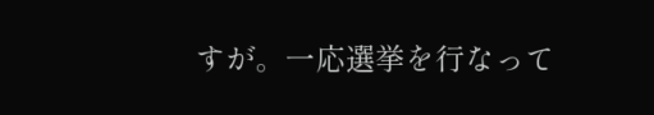すが。一応選挙を行なって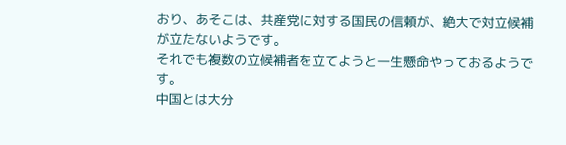おり、あそこは、共産党に対する国民の信頼が、絶大で対立候補が立たないようです。
それでも複数の立候補者を立てようと一生懸命やっておるようです。
中国とは大分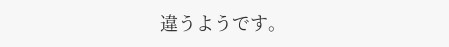違うようです。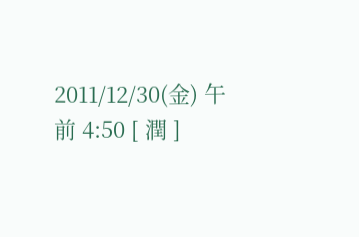2011/12/30(金) 午前 4:50 [ 潤 ]